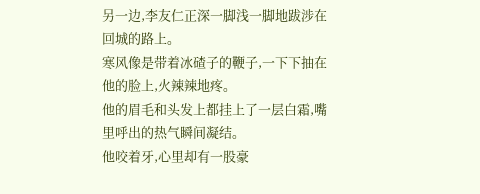另一边,李友仁正深一脚浅一脚地跋涉在回城的路上。
寒风像是带着冰碴子的鞭子,一下下抽在他的脸上,火辣辣地疼。
他的眉毛和头发上都挂上了一层白霜,嘴里呼出的热气瞬间凝结。
他咬着牙,心里却有一股豪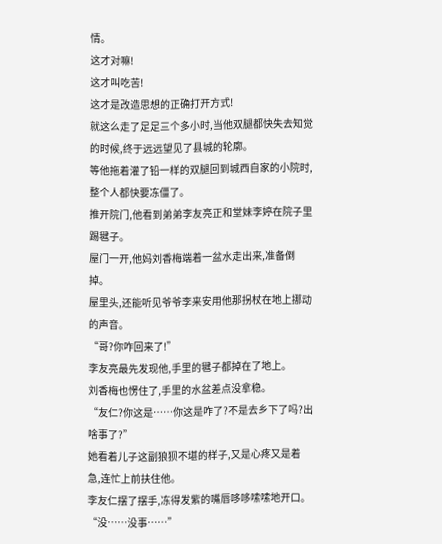情。
这才对嘛!
这才叫吃苦!
这才是改造思想的正确打开方式!
就这么走了足足三个多小时,当他双腿都快失去知觉的时候,终于远远望见了县城的轮廓。
等他拖着灌了铅一样的双腿回到城西自家的小院时,整个人都快要冻僵了。
推开院门,他看到弟弟李友亮正和堂妹李婷在院子里踢毽子。
屋门一开,他妈刘香梅端着一盆水走出来,准备倒掉。
屋里头,还能听见爷爷李来安用他那拐杖在地上挪动的声音。
“哥?你咋回来了!”
李友亮最先发现他,手里的毽子都掉在了地上。
刘香梅也愣住了,手里的水盆差点没拿稳。
“友仁?你这是……你这是咋了?不是去乡下了吗?出啥事了?”
她看着儿子这副狼狈不堪的样子,又是心疼又是着急,连忙上前扶住他。
李友仁摆了摆手,冻得发紫的嘴唇哆哆嗦嗦地开口。
“没……没事……”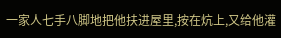一家人七手八脚地把他扶进屋里,按在炕上,又给他灌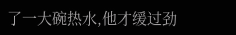了一大碗热水,他才缓过劲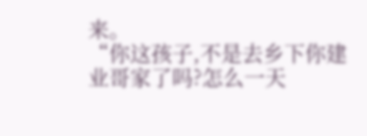来。
“你这孩子,不是去乡下你建业哥家了吗?怎么一天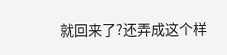就回来了?还弄成这个样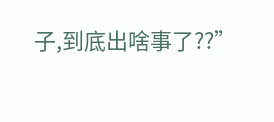子,到底出啥事了??”